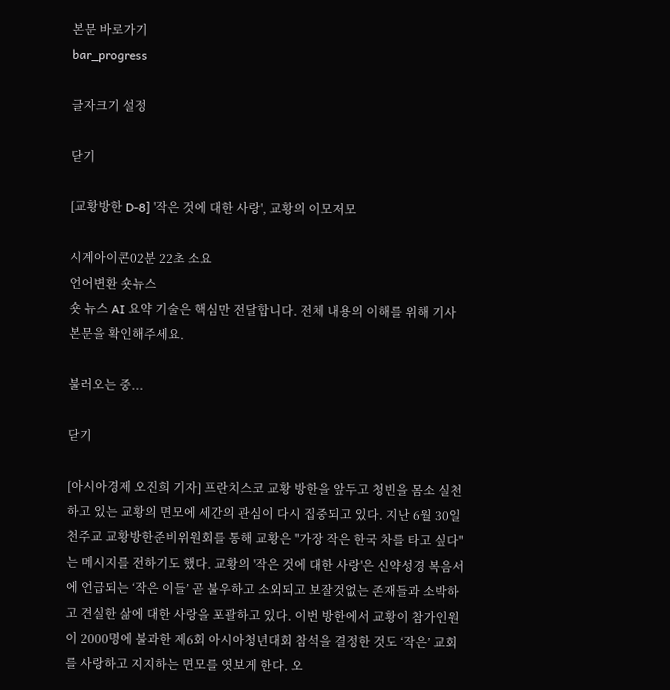본문 바로가기
bar_progress

글자크기 설정

닫기

[교황방한 D-8] '작은 것에 대한 사랑', 교황의 이모저모

시계아이콘02분 22초 소요
언어변환 숏뉴스
숏 뉴스 AI 요약 기술은 핵심만 전달합니다. 전체 내용의 이해를 위해 기사 본문을 확인해주세요.

불러오는 중...

닫기

[아시아경제 오진희 기자] 프란치스코 교황 방한을 앞두고 청빈을 몸소 실천하고 있는 교황의 면모에 세간의 관심이 다시 집중되고 있다. 지난 6월 30일 천주교 교황방한준비위원회를 통해 교황은 "가장 작은 한국 차를 타고 싶다"는 메시지를 전하기도 했다. 교황의 '작은 것에 대한 사랑'은 신약성경 복음서에 언급되는 ‘작은 이들’ 곧 불우하고 소외되고 보잘것없는 존재들과 소박하고 견실한 삶에 대한 사랑을 포괄하고 있다. 이번 방한에서 교황이 참가인원이 2000명에 불과한 제6회 아시아청년대회 참석을 결정한 것도 ‘작은’ 교회를 사랑하고 지지하는 면모를 엿보게 한다. 오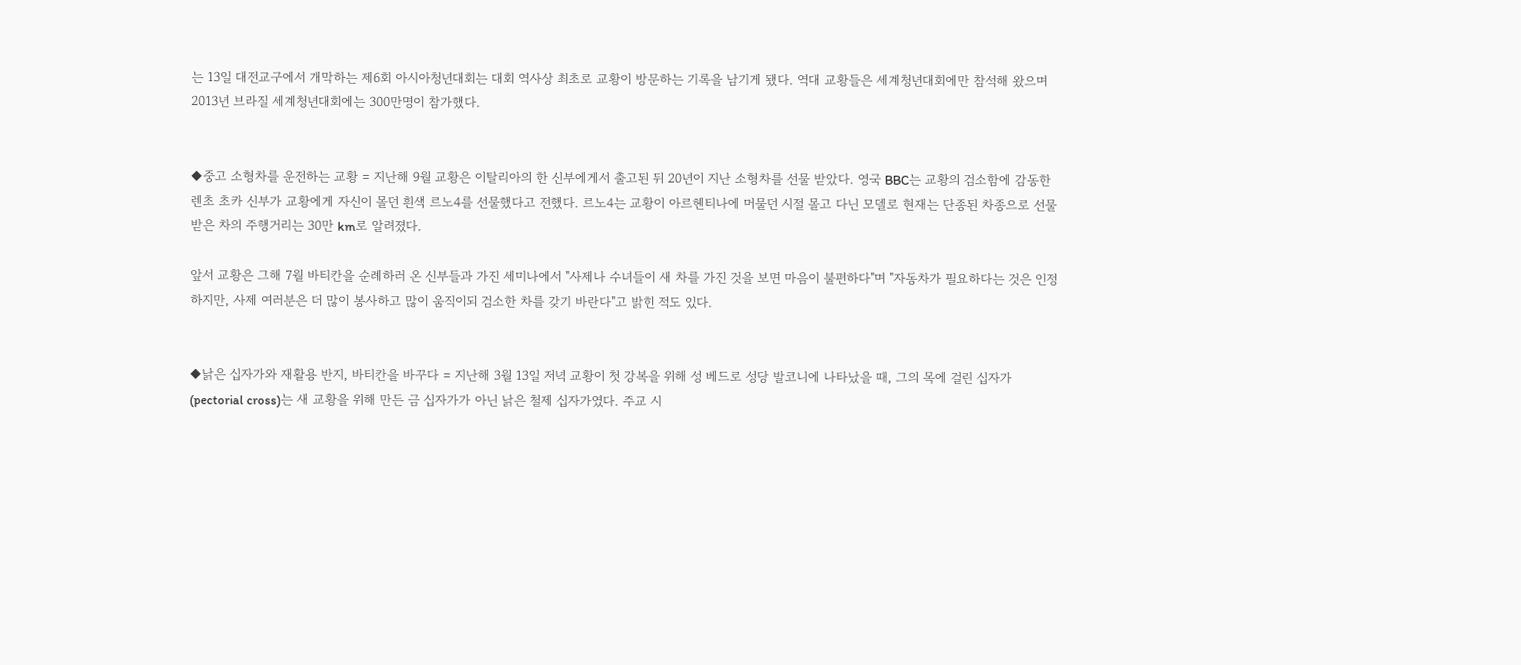는 13일 대전교구에서 개막하는 제6회 아시아청년대회는 대회 역사상 최초로 교황이 방문하는 기록을 남기게 됐다. 역대 교황들은 세계청년대회에만 참석해 왔으며 2013년 브라질 세계청년대회에는 300만명이 참가했다.


◆중고 소형차를 운전하는 교황 = 지난해 9월 교황은 이탈리아의 한 신부에게서 출고된 뒤 20년이 지난 소형차를 선물 받았다. 영국 BBC는 교황의 검소함에 감동한 렌초 초카 신부가 교황에게 자신이 몰던 흰색 르노4를 선물했다고 전했다. 르노4는 교황이 아르헨티나에 머물던 시절 몰고 다닌 모델로 현재는 단종된 차종으로 선물 받은 차의 주행거리는 30만 km로 알려졌다.

앞서 교황은 그해 7월 바티칸을 순례하러 온 신부들과 가진 세미나에서 "사제나 수녀들이 새 차를 가진 것을 보면 마음이 불편하다"며 "자동차가 필요하다는 것은 인정하지만, 사제 여러분은 더 많이 봉사하고 많이 움직이되 검소한 차를 갖기 바란다"고 밝힌 적도 있다.


◆낡은 십자가와 재활용 반지, 바티칸을 바꾸다 = 지난해 3월 13일 저녁 교황이 첫 강복을 위해 성 베드로 성당 발코니에 나타났을 때, 그의 목에 걸린 십자가(pectorial cross)는 새 교황을 위해 만든 금 십자가가 아닌 낡은 철제 십자가였다. 주교 시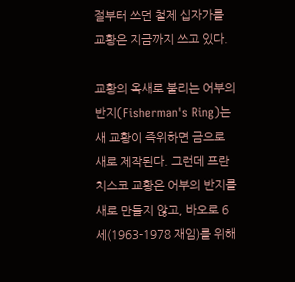절부터 쓰던 철제 십자가를 교황은 지금까지 쓰고 있다.

교황의 옥새로 불리는 어부의 반지(Fisherman's Ring)는 새 교황이 즉위하면 금으로 새로 제작된다. 그런데 프란치스코 교황은 어부의 반지를 새로 만들지 않고, 바오로 6세(1963-1978 재임)를 위해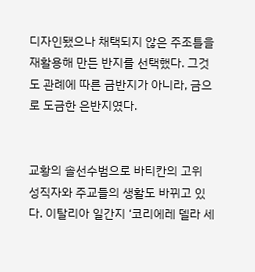디자인됐으나 채택되지 않은 주조틀을 재활용해 만든 반지를 선택했다. 그것도 관례에 따른 금반지가 아니라, 금으로 도금한 은반지였다.


교황의 솔선수범으로 바티칸의 고위 성직자와 주교들의 생활도 바뀌고 있다. 이탈리아 일간지 ‘코리에레 델라 세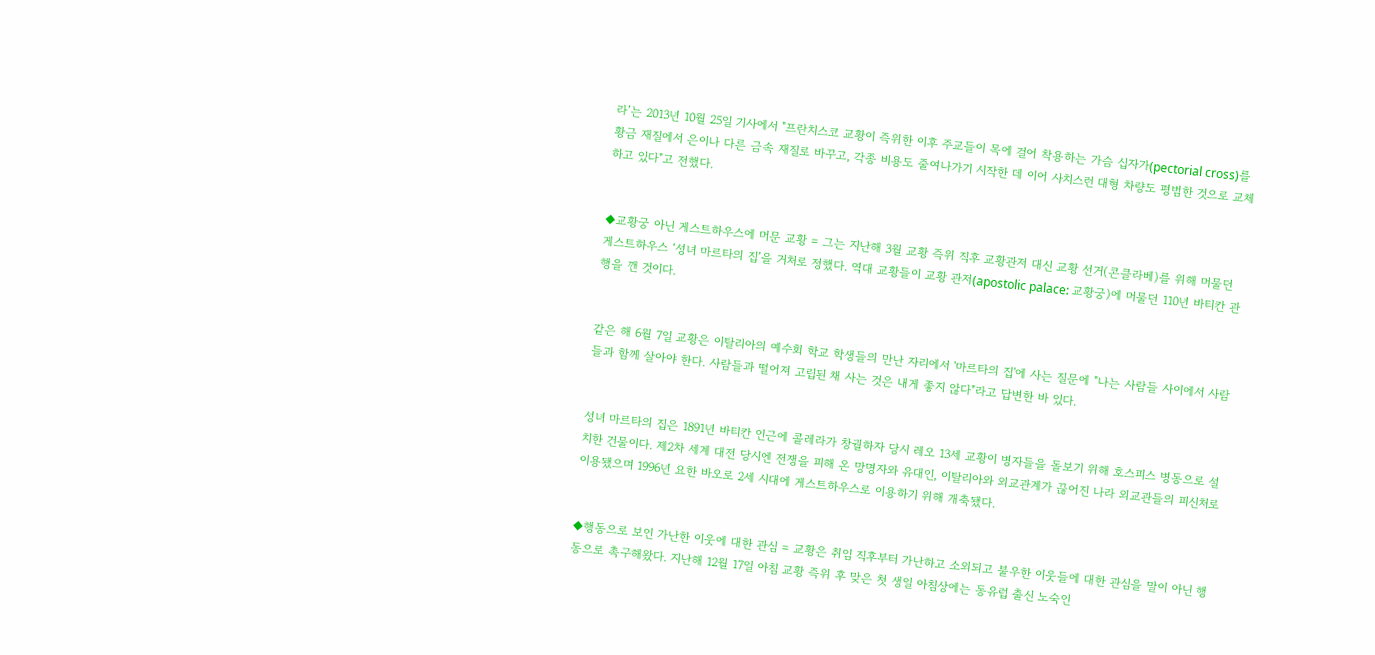라’는 2013년 10월 25일 기사에서 "프란치스코 교황이 즉위한 이후 주교들이 목에 걸어 착용하는 가슴 십자가(pectorial cross)를 황금 재질에서 은이나 다른 금속 재질로 바꾸고, 각종 비용도 줄여나가기 시작한 데 이어 사치스런 대형 차량도 평범한 것으로 교체하고 있다"고 전했다.


◆교황궁 아닌 게스트하우스에 머문 교황 = 그는 지난해 3월 교황 즉위 직후 교황관저 대신 교황 선거(콘클라베)를 위해 머물던 게스트하우스 ‘성녀 마르타의 집’을 거처로 정했다. 역대 교황들이 교황 관저(apostolic palace: 교황궁)에 머물던 110년 바티칸 관행을 깬 것이다.


같은 해 6월 7일 교황은 이탈리아의 예수회 학교 학생들의 만난 자리에서 '마르타의 집'에 사는 질문에 "나는 사람들 사이에서 사람들과 함께 살아야 한다. 사람들과 떨어져 고립된 채 사는 것은 내게 좋지 않다"라고 답변한 바 있다.


성녀 마르타의 집은 1891년 바티칸 인근에 콜레라가 창궐하자 당시 레오 13세 교황이 병자들을 돌보기 위해 호스피스 병동으로 설치한 건물이다. 제2차 세계 대전 당시엔 전쟁을 피해 온 망명자와 유대인, 이탈리아와 외교관계가 끊어진 나라 외교관들의 피신처로 이용됐으며 1996년 요한 바오로 2세 시대에 게스트하우스로 이용하기 위해 개축됐다.


◆행동으로 보인 가난한 이웃에 대한 관심 = 교황은 취임 직후부터 가난하고 소외되고 불우한 이웃들에 대한 관심을 말이 아닌 행동으로 촉구해왔다. 지난해 12월 17일 아침 교황 즉위 후 맞은 첫 생일 아침상에는 동유럽 출신 노숙인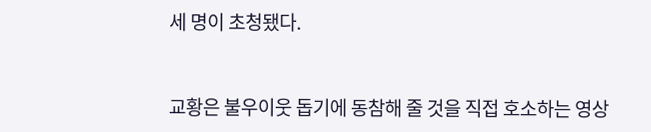세 명이 초청됐다.


교황은 불우이웃 돕기에 동참해 줄 것을 직접 호소하는 영상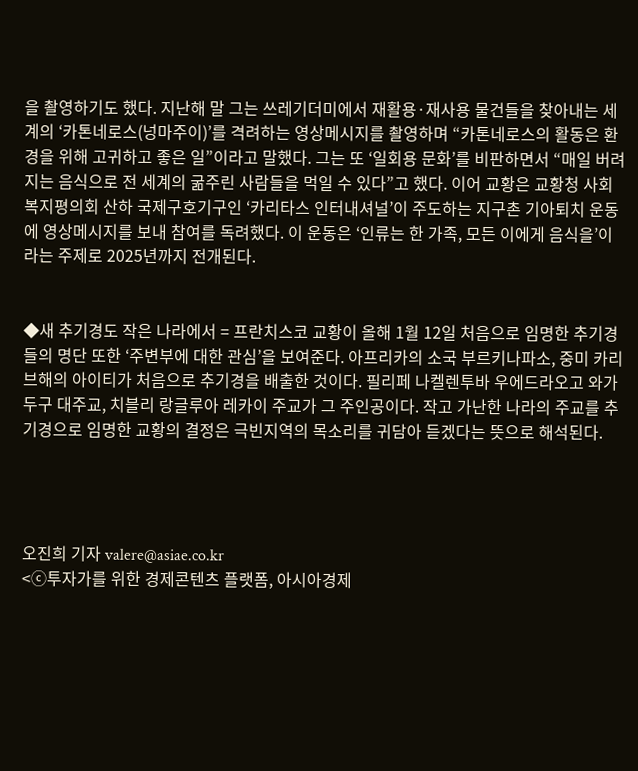을 촬영하기도 했다. 지난해 말 그는 쓰레기더미에서 재활용·재사용 물건들을 찾아내는 세계의 ‘카톤네로스(넝마주이)’를 격려하는 영상메시지를 촬영하며 “카톤네로스의 활동은 환경을 위해 고귀하고 좋은 일”이라고 말했다. 그는 또 ‘일회용 문화’를 비판하면서 “매일 버려지는 음식으로 전 세계의 굶주린 사람들을 먹일 수 있다”고 했다. 이어 교황은 교황청 사회복지평의회 산하 국제구호기구인 ‘카리타스 인터내셔널’이 주도하는 지구촌 기아퇴치 운동에 영상메시지를 보내 참여를 독려했다. 이 운동은 ‘인류는 한 가족, 모든 이에게 음식을’이라는 주제로 2025년까지 전개된다.


◆새 추기경도 작은 나라에서 = 프란치스코 교황이 올해 1월 12일 처음으로 임명한 추기경들의 명단 또한 ‘주변부에 대한 관심’을 보여준다. 아프리카의 소국 부르키나파소, 중미 카리브해의 아이티가 처음으로 추기경을 배출한 것이다. 필리페 나켈렌투바 우에드라오고 와가두구 대주교, 치블리 랑글루아 레카이 주교가 그 주인공이다. 작고 가난한 나라의 주교를 추기경으로 임명한 교황의 결정은 극빈지역의 목소리를 귀담아 듣겠다는 뜻으로 해석된다.




오진희 기자 valere@asiae.co.kr
<ⓒ투자가를 위한 경제콘텐츠 플랫폼, 아시아경제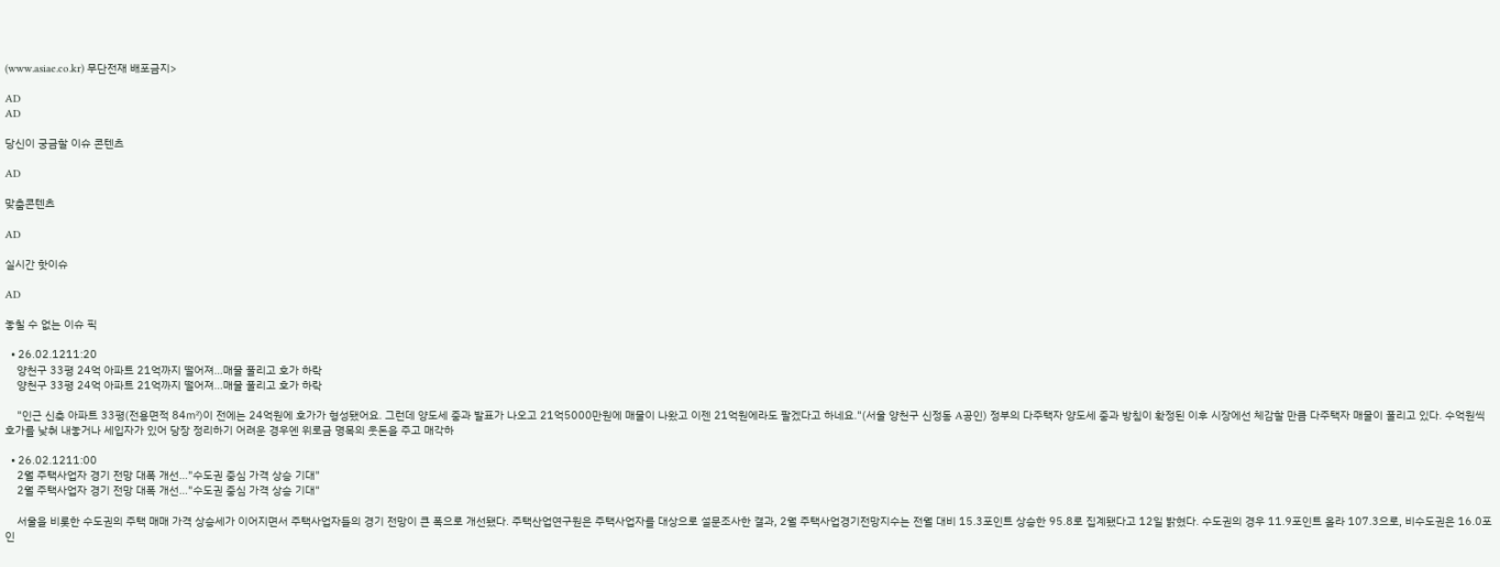(www.asiae.co.kr) 무단전재 배포금지>

AD
AD

당신이 궁금할 이슈 콘텐츠

AD

맞춤콘텐츠

AD

실시간 핫이슈

AD

놓칠 수 없는 이슈 픽

  • 26.02.1211:20
    양천구 33평 24억 아파트 21억까지 떨어져…매물 풀리고 호가 하락
    양천구 33평 24억 아파트 21억까지 떨어져…매물 풀리고 호가 하락

    "인근 신축 아파트 33평(전용면적 84㎡)이 전에는 24억원에 호가가 형성됐어요. 그런데 양도세 중과 발표가 나오고 21억5000만원에 매물이 나왔고 이젠 21억원에라도 팔겠다고 하네요."(서울 양천구 신정동 A공인) 정부의 다주택자 양도세 중과 방침이 확정된 이후 시장에선 체감할 만큼 다주택자 매물이 풀리고 있다. 수억원씩 호가를 낮춰 내놓거나 세입자가 있어 당장 정리하기 어려운 경우엔 위로금 명목의 웃돈을 주고 매각하

  • 26.02.1211:00
    2월 주택사업자 경기 전망 대폭 개선…"수도권 중심 가격 상승 기대"
    2월 주택사업자 경기 전망 대폭 개선…"수도권 중심 가격 상승 기대"

    서울을 비롯한 수도권의 주택 매매 가격 상승세가 이어지면서 주택사업자들의 경기 전망이 큰 폭으로 개선됐다. 주택산업연구원은 주택사업자를 대상으로 설문조사한 결과, 2월 주택사업경기전망지수는 전월 대비 15.3포인트 상승한 95.8로 집계됐다고 12일 밝혔다. 수도권의 경우 11.9포인트 올라 107.3으로, 비수도권은 16.0포인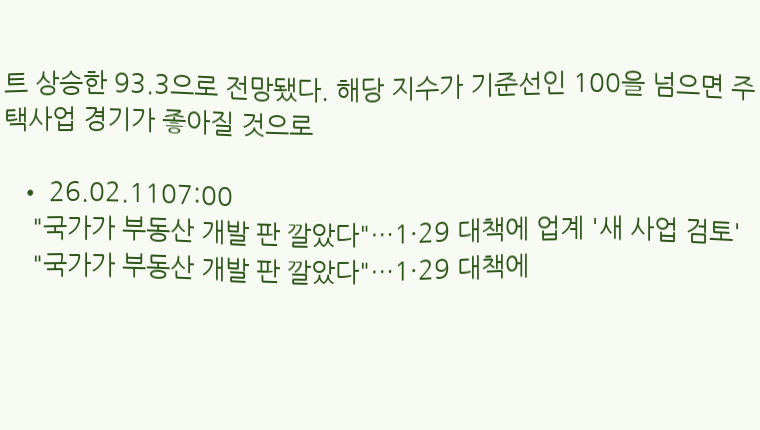트 상승한 93.3으로 전망됐다. 해당 지수가 기준선인 100을 넘으면 주택사업 경기가 좋아질 것으로

  • 26.02.1107:00
    "국가가 부동산 개발 판 깔았다"…1·29 대책에 업계 '새 사업 검토'
    "국가가 부동산 개발 판 깔았다"…1·29 대책에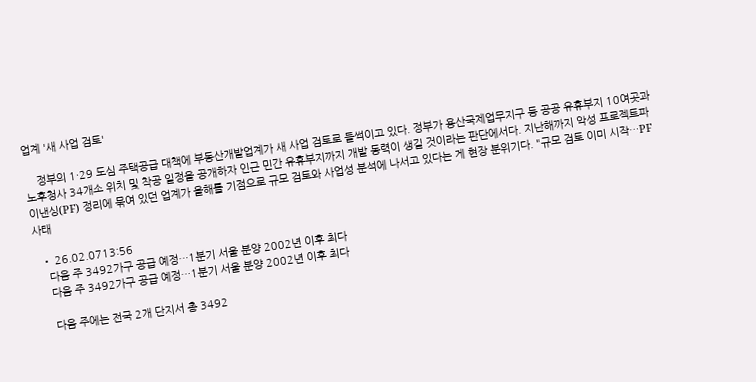업계 '새 사업 검토'

    정부의 1·29 도심 주택공급 대책에 부동산개발업계가 새 사업 검토로 들썩이고 있다. 정부가 용산국제업무지구 등 공공 유휴부지 10여곳과 노후청사 34개소 위치 및 착공 일정을 공개하자 인근 민간 유휴부지까지 개발 동력이 생길 것이라는 판단에서다. 지난해까지 악성 프로젝트파이낸싱(PF) 정리에 묶여 있던 업계가 올해를 기점으로 규모 검토와 사업성 분석에 나서고 있다는 게 현장 분위기다. "규모 검토 이미 시작…PF사태

  • 26.02.0713:56
    다음 주 3492가구 공급 예정…1분기 서울 분양 2002년 이후 최다
    다음 주 3492가구 공급 예정…1분기 서울 분양 2002년 이후 최다

    다음 주에는 전국 2개 단지서 총 3492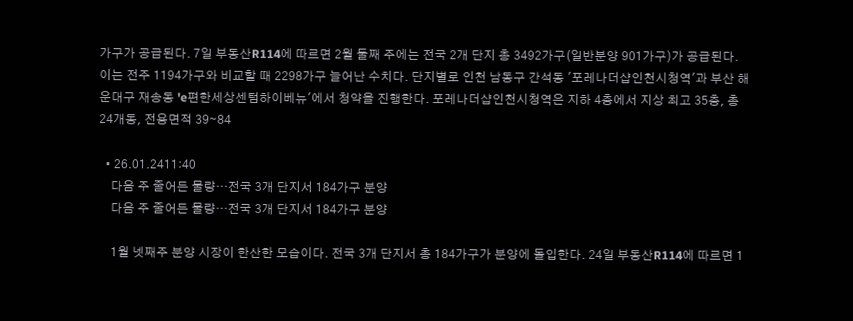가구가 공급된다. 7일 부동산R114에 따르면 2월 둘째 주에는 전국 2개 단지 총 3492가구(일반분양 901가구)가 공급된다. 이는 전주 1194가구와 비교할 때 2298가구 늘어난 수치다. 단지별로 인천 남동구 간석동 '포레나더샵인천시청역'과 부산 해운대구 재송동 'e편한세상센텀하이베뉴'에서 청약을 진행한다. 포레나더샵인천시청역은 지하 4층에서 지상 최고 35층, 총 24개동, 전용면적 39∼84

  • 26.01.2411:40
    다음 주 줄어든 물량…전국 3개 단지서 184가구 분양
    다음 주 줄어든 물량…전국 3개 단지서 184가구 분양

    1월 넷째주 분양 시장이 한산한 모습이다. 전국 3개 단지서 총 184가구가 분양에 돌입한다. 24일 부동산R114에 따르면 1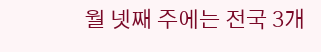월 넷째 주에는 전국 3개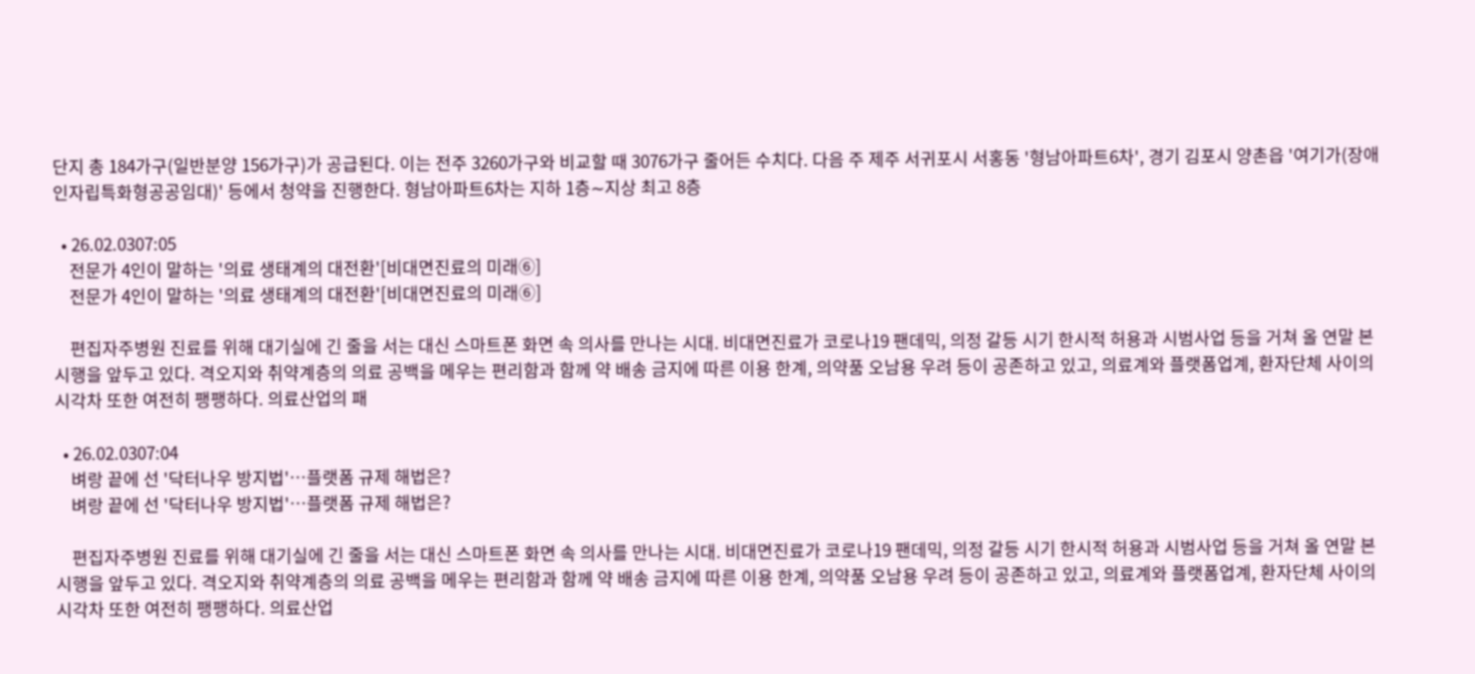단지 총 184가구(일반분양 156가구)가 공급된다. 이는 전주 3260가구와 비교할 때 3076가구 줄어든 수치다. 다음 주 제주 서귀포시 서홍동 '형남아파트6차', 경기 김포시 양촌읍 '여기가(장애인자립특화형공공임대)' 등에서 청약을 진행한다. 형남아파트6차는 지하 1층∼지상 최고 8층

  • 26.02.0307:05
    전문가 4인이 말하는 '의료 생태계의 대전환'[비대면진료의 미래⑥]
    전문가 4인이 말하는 '의료 생태계의 대전환'[비대면진료의 미래⑥]

    편집자주병원 진료를 위해 대기실에 긴 줄을 서는 대신 스마트폰 화면 속 의사를 만나는 시대. 비대면진료가 코로나19 팬데믹, 의정 갈등 시기 한시적 허용과 시범사업 등을 거쳐 올 연말 본 시행을 앞두고 있다. 격오지와 취약계층의 의료 공백을 메우는 편리함과 함께 약 배송 금지에 따른 이용 한계, 의약품 오남용 우려 등이 공존하고 있고, 의료계와 플랫폼업계, 환자단체 사이의 시각차 또한 여전히 팽팽하다. 의료산업의 패

  • 26.02.0307:04
    벼랑 끝에 선 '닥터나우 방지법'…플랫폼 규제 해법은?
    벼랑 끝에 선 '닥터나우 방지법'…플랫폼 규제 해법은?

    편집자주병원 진료를 위해 대기실에 긴 줄을 서는 대신 스마트폰 화면 속 의사를 만나는 시대. 비대면진료가 코로나19 팬데믹, 의정 갈등 시기 한시적 허용과 시범사업 등을 거쳐 올 연말 본 시행을 앞두고 있다. 격오지와 취약계층의 의료 공백을 메우는 편리함과 함께 약 배송 금지에 따른 이용 한계, 의약품 오남용 우려 등이 공존하고 있고, 의료계와 플랫폼업계, 환자단체 사이의 시각차 또한 여전히 팽팽하다. 의료산업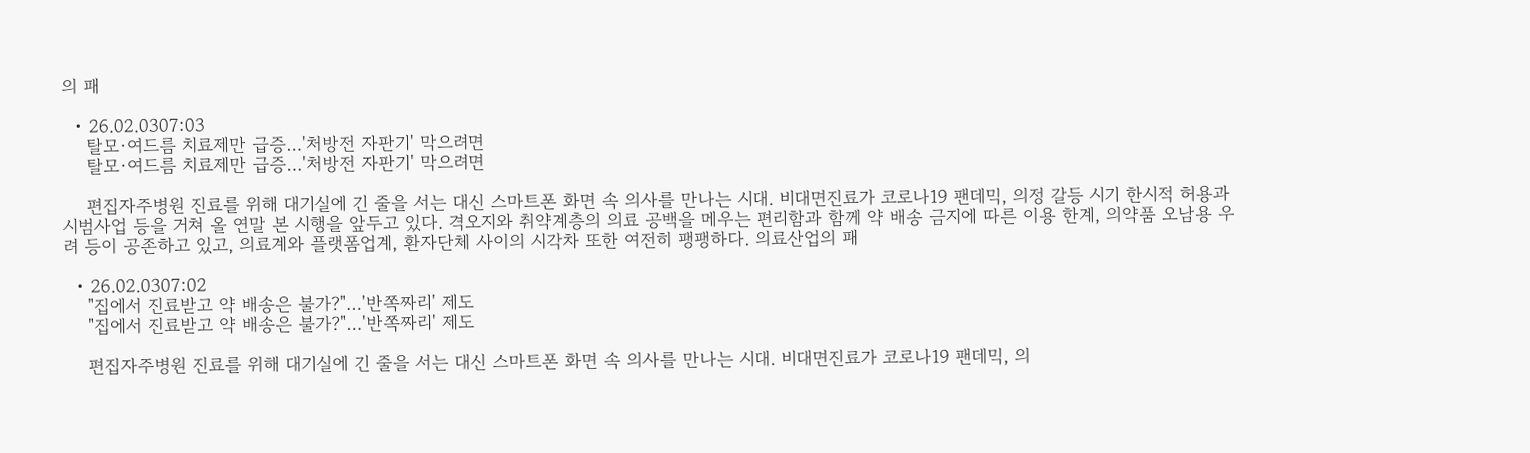의 패

  • 26.02.0307:03
    탈모·여드름 치료제만 급증…'처방전 자판기' 막으려면
    탈모·여드름 치료제만 급증…'처방전 자판기' 막으려면

    편집자주병원 진료를 위해 대기실에 긴 줄을 서는 대신 스마트폰 화면 속 의사를 만나는 시대. 비대면진료가 코로나19 팬데믹, 의정 갈등 시기 한시적 허용과 시범사업 등을 거쳐 올 연말 본 시행을 앞두고 있다. 격오지와 취약계층의 의료 공백을 메우는 편리함과 함께 약 배송 금지에 따른 이용 한계, 의약품 오남용 우려 등이 공존하고 있고, 의료계와 플랫폼업계, 환자단체 사이의 시각차 또한 여전히 팽팽하다. 의료산업의 패

  • 26.02.0307:02
    "집에서 진료받고 약 배송은 불가?"…'반쪽짜리' 제도
    "집에서 진료받고 약 배송은 불가?"…'반쪽짜리' 제도

    편집자주병원 진료를 위해 대기실에 긴 줄을 서는 대신 스마트폰 화면 속 의사를 만나는 시대. 비대면진료가 코로나19 팬데믹, 의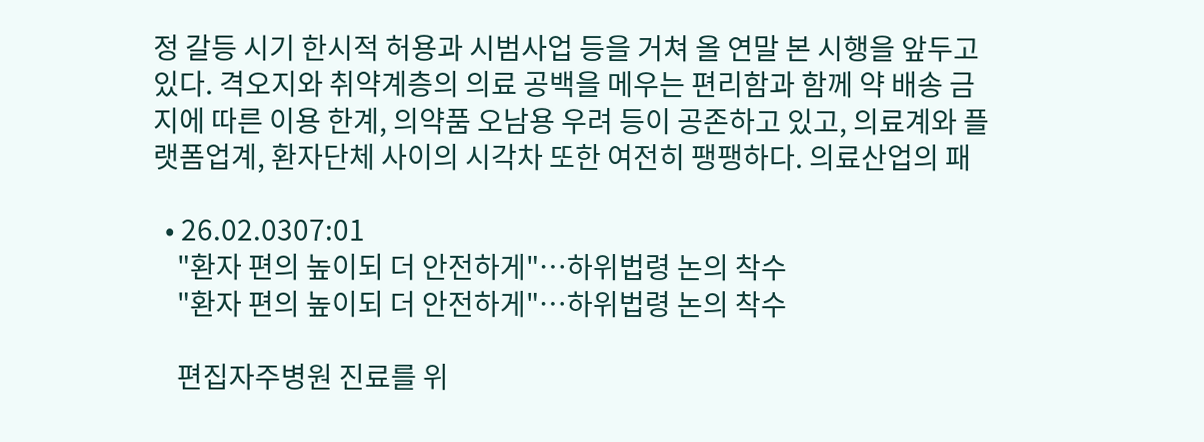정 갈등 시기 한시적 허용과 시범사업 등을 거쳐 올 연말 본 시행을 앞두고 있다. 격오지와 취약계층의 의료 공백을 메우는 편리함과 함께 약 배송 금지에 따른 이용 한계, 의약품 오남용 우려 등이 공존하고 있고, 의료계와 플랫폼업계, 환자단체 사이의 시각차 또한 여전히 팽팽하다. 의료산업의 패

  • 26.02.0307:01
    "환자 편의 높이되 더 안전하게"…하위법령 논의 착수
    "환자 편의 높이되 더 안전하게"…하위법령 논의 착수

    편집자주병원 진료를 위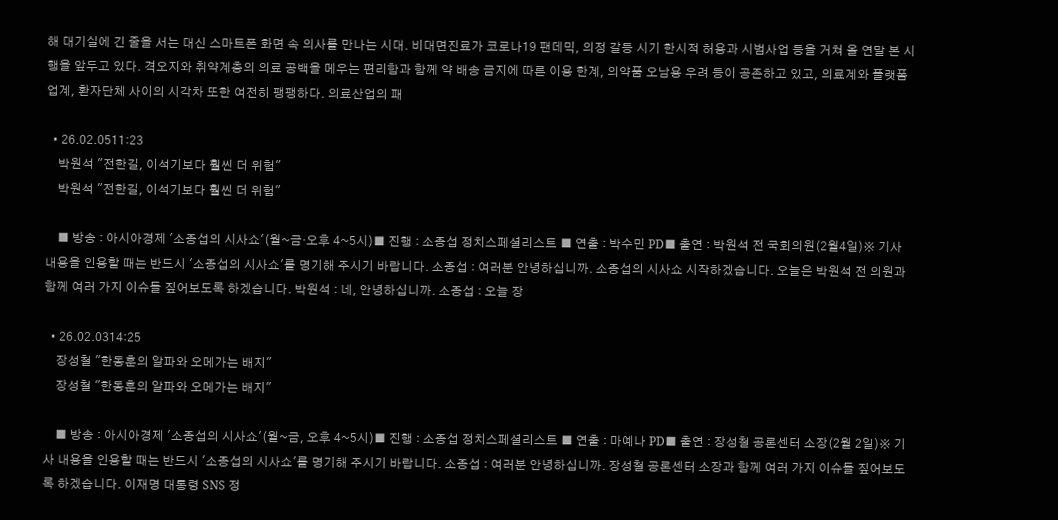해 대기실에 긴 줄을 서는 대신 스마트폰 화면 속 의사를 만나는 시대. 비대면진료가 코로나19 팬데믹, 의정 갈등 시기 한시적 허용과 시범사업 등을 거쳐 올 연말 본 시행을 앞두고 있다. 격오지와 취약계층의 의료 공백을 메우는 편리함과 함께 약 배송 금지에 따른 이용 한계, 의약품 오남용 우려 등이 공존하고 있고, 의료계와 플랫폼업계, 환자단체 사이의 시각차 또한 여전히 팽팽하다. 의료산업의 패

  • 26.02.0511:23
    박원석 "전한길, 이석기보다 훨씬 더 위험"
    박원석 "전한길, 이석기보다 훨씬 더 위험"

    ■ 방송 : 아시아경제 '소종섭의 시사쇼'(월~금·오후 4~5시)■ 진행 : 소종섭 정치스페셜리스트 ■ 연출 : 박수민 PD■ 출연 : 박원석 전 국회의원(2월4일)※ 기사 내용을 인용할 때는 반드시 '소종섭의 시사쇼'를 명기해 주시기 바랍니다. 소종섭 : 여러분 안녕하십니까. 소종섭의 시사쇼 시작하겠습니다. 오늘은 박원석 전 의원과 함께 여러 가지 이슈들 짚어보도록 하겠습니다. 박원석 : 네, 안녕하십니까. 소종섭 : 오늘 장

  • 26.02.0314:25
    장성철 "한동훈의 알파와 오메가는 배지"
    장성철 "한동훈의 알파와 오메가는 배지"

    ■ 방송 : 아시아경제 '소종섭의 시사쇼'(월~금, 오후 4~5시)■ 진행 : 소종섭 정치스페셜리스트 ■ 연출 : 마예나 PD■ 출연 : 장성철 공론센터 소장(2월 2일)※ 기사 내용을 인용할 때는 반드시 '소종섭의 시사쇼'를 명기해 주시기 바랍니다. 소종섭 : 여러분 안녕하십니까. 장성철 공론센터 소장과 함께 여러 가지 이슈들 짚어보도록 하겠습니다. 이재명 대통령 SNS 정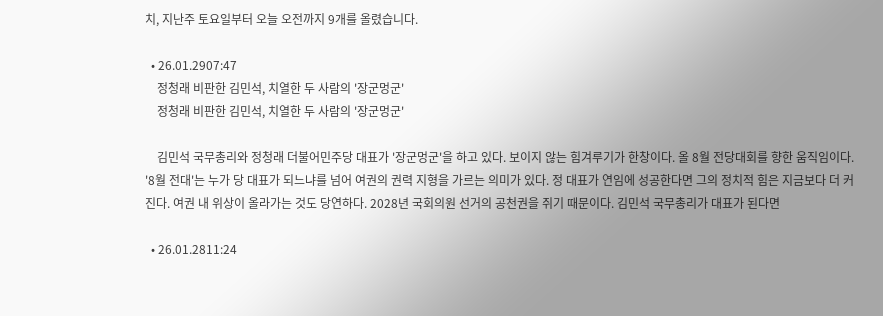치, 지난주 토요일부터 오늘 오전까지 9개를 올렸습니다.

  • 26.01.2907:47
    정청래 비판한 김민석, 치열한 두 사람의 '장군멍군'
    정청래 비판한 김민석, 치열한 두 사람의 '장군멍군'

    김민석 국무총리와 정청래 더불어민주당 대표가 '장군멍군'을 하고 있다. 보이지 않는 힘겨루기가 한창이다. 올 8월 전당대회를 향한 움직임이다. '8월 전대'는 누가 당 대표가 되느냐를 넘어 여권의 권력 지형을 가르는 의미가 있다. 정 대표가 연임에 성공한다면 그의 정치적 힘은 지금보다 더 커진다. 여권 내 위상이 올라가는 것도 당연하다. 2028년 국회의원 선거의 공천권을 쥐기 때문이다. 김민석 국무총리가 대표가 된다면

  • 26.01.2811:24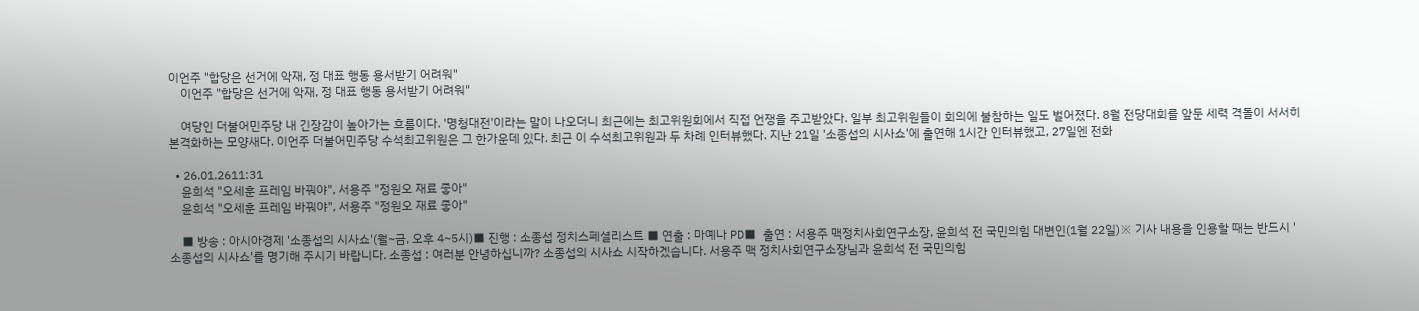이언주 "합당은 선거에 악재, 정 대표 행동 용서받기 어려워"
    이언주 "합당은 선거에 악재, 정 대표 행동 용서받기 어려워"

    여당인 더불어민주당 내 긴장감이 높아가는 흐름이다. '명청대전'이라는 말이 나오더니 최근에는 최고위원회에서 직접 언쟁을 주고받았다. 일부 최고위원들이 회의에 불참하는 일도 벌어졌다. 8월 전당대회를 앞둔 세력 격돌이 서서히 본격화하는 모양새다. 이언주 더불어민주당 수석최고위원은 그 한가운데 있다. 최근 이 수석최고위원과 두 차례 인터뷰했다. 지난 21일 '소종섭의 시사쇼'에 출연해 1시간 인터뷰했고, 27일엔 전화

  • 26.01.2611:31
    윤희석 "오세훈 프레임 바꿔야", 서용주 "정원오 재료 좋아"
    윤희석 "오세훈 프레임 바꿔야", 서용주 "정원오 재료 좋아"

    ■ 방송 : 아시아경제 '소종섭의 시사쇼'(월~금, 오후 4~5시)■ 진행 : 소종섭 정치스페셜리스트 ■ 연출 : 마예나 PD■ 출연 : 서용주 맥정치사회연구소장, 윤희석 전 국민의힘 대변인(1월 22일)※ 기사 내용을 인용할 때는 반드시 '소종섭의 시사쇼'를 명기해 주시기 바랍니다. 소종섭 : 여러분 안녕하십니까? 소종섭의 시사쇼 시작하겠습니다. 서용주 맥 정치사회연구소장님과 윤희석 전 국민의힘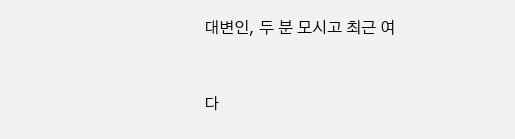대변인, 두 분 모시고 최근 여


다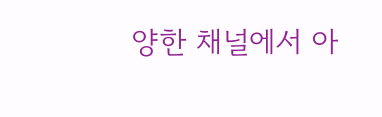양한 채널에서 아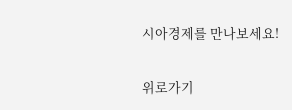시아경제를 만나보세요!

위로가기